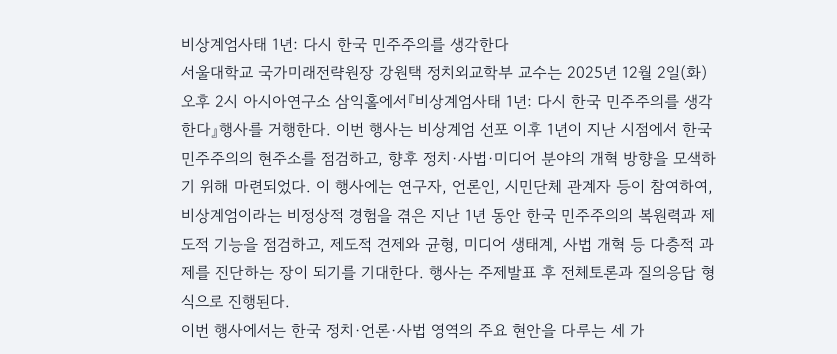비상계엄사태 1년: 다시 한국 민주주의를 생각한다
서울대학교 국가미래전략원장 강원택 정치외교학부 교수는 2025년 12월 2일(화) 오후 2시 아시아연구소 삼익홀에서『비상계엄사태 1년: 다시 한국 민주주의를 생각한다』행사를 거행한다. 이번 행사는 비상계엄 선포 이후 1년이 지난 시점에서 한국 민주주의의 현주소를 점검하고, 향후 정치·사법·미디어 분야의 개혁 방향을 모색하기 위해 마련되었다. 이 행사에는 연구자, 언론인, 시민단체 관계자 등이 참여하여, 비상계엄이라는 비정상적 경험을 겪은 지난 1년 동안 한국 민주주의의 복원력과 제도적 기능을 점검하고, 제도적 견제와 균형, 미디어 생태계, 사법 개혁 등 다층적 과제를 진단하는 장이 되기를 기대한다. 행사는 주제발표 후 전체토론과 질의응답 형식으로 진행된다.
이번 행사에서는 한국 정치·언론·사법 영역의 주요 현안을 다루는 세 가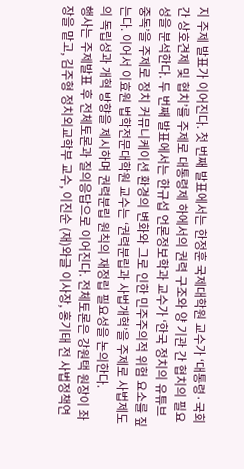지 주제 발표가 이어진다. 첫 번째 발표에서는 한정훈 국제대학원 교수가 ‘대통령·국회 간 상호견제 및 협치’를 주제로 대통령제 하에서의 권력 구조와 양 기관 간 협치의 필요성을 분석한다. 두 번째 발표에서는 한규섭 언론정보학과 교수가 ‘한국 정치의 유튜브 중독’을 주제로 정치 커뮤니케이션 환경의 변화와 그로 인한 민주주의적 위험 요소를 짚는다. 이어서 이효원 법학전문대학원 교수는 ‘권력분립과 사법개혁’을 주제로 사법제도의 독립성과 개혁 방향을 제시하며 권력분립 원칙의 재정립 필요성을 논의한다.
행사는 주제발표 후 전체토론과 질의응답으로 이어진다. 전체토론은 강원택 원장이 좌장을 맡고, 김주형 정치외교학부 교수, 이진순 (재)와글 이사장, 홍기태 전 사법정책연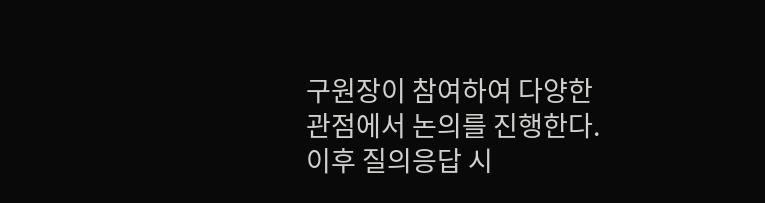구원장이 참여하여 다양한 관점에서 논의를 진행한다. 이후 질의응답 시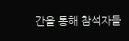간을 통해 참석자들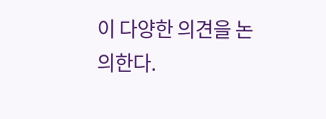이 다양한 의견을 논의한다.